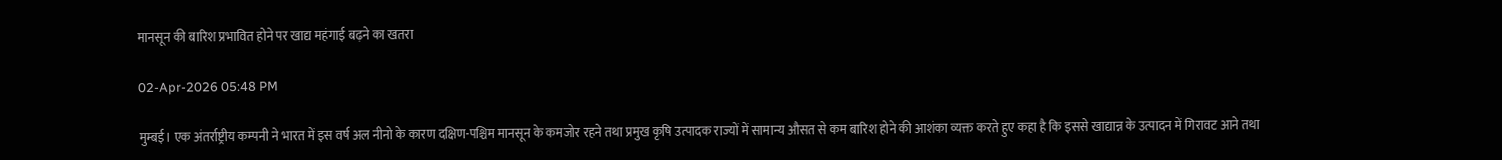मानसून की बारिश प्रभावित होने पर खाद्य महंगाई बढ़ने का खतरा

02-Apr-2026 05:48 PM

मुम्बई। एक अंतर्राष्ट्रीय कम्पनी ने भारत में इस वर्ष अल नीनो के कारण दक्षिण-पश्चिम मानसून के कमजोर रहने तथा प्रमुख कृषि उत्पादक राज्यों में सामान्य औसत से कम बारिश होने की आशंका व्यक्त करते हुए कहा है कि इससे खाद्यान्न के उत्पादन में गिरावट आने तथा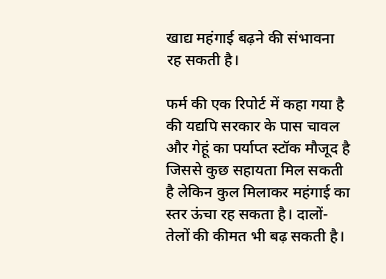खाद्य महंगाई बढ़ने की संभावना रह सकती है।

फर्म की एक रिपोर्ट में कहा गया है की यद्यपि सरकार के पास चावल और गेहूं का पर्याप्त स्टॉक मौजूद है जिससे कुछ सहायता मिल सकती है लेकिन कुल मिलाकर महंगाई का स्तर ऊंचा रह सकता है। दालों-तेलों की कीमत भी बढ़ सकती है।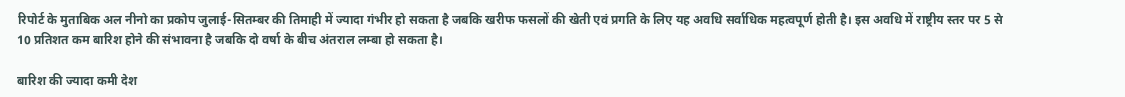रिपोर्ट के मुताबिक अल नीनो का प्रकोप जुलाई-सितम्बर की तिमाही में ज्यादा गंभीर हो सकता है जबकि खरीफ फसलों की खेती एवं प्रगति के लिए यह अवधि सर्वाधिक महत्वपूर्ण होती है। इस अवधि में राष्ट्रीय स्तर पर 5 से 10 प्रतिशत कम बारिश होने की संभावना है जबकि दो वर्षा के बीच अंतराल लम्बा हो सकता है।

बारिश की ज्यादा कमी देश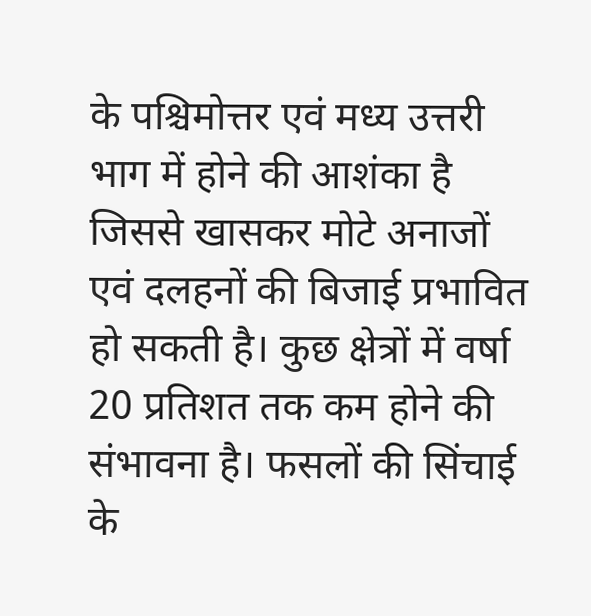के पश्चिमोत्तर एवं मध्य उत्तरी भाग में होने की आशंका है जिससे खासकर मोटे अनाजों एवं दलहनों की बिजाई प्रभावित हो सकती है। कुछ क्षेत्रों में वर्षा 20 प्रतिशत तक कम होने की संभावना है। फसलों की सिंचाई के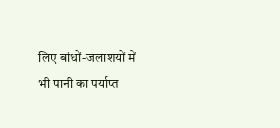लिए बांधों-जलाशयों में भी पानी का पर्याप्त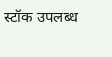स्टॉक उपलब्ध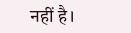नहीं है।